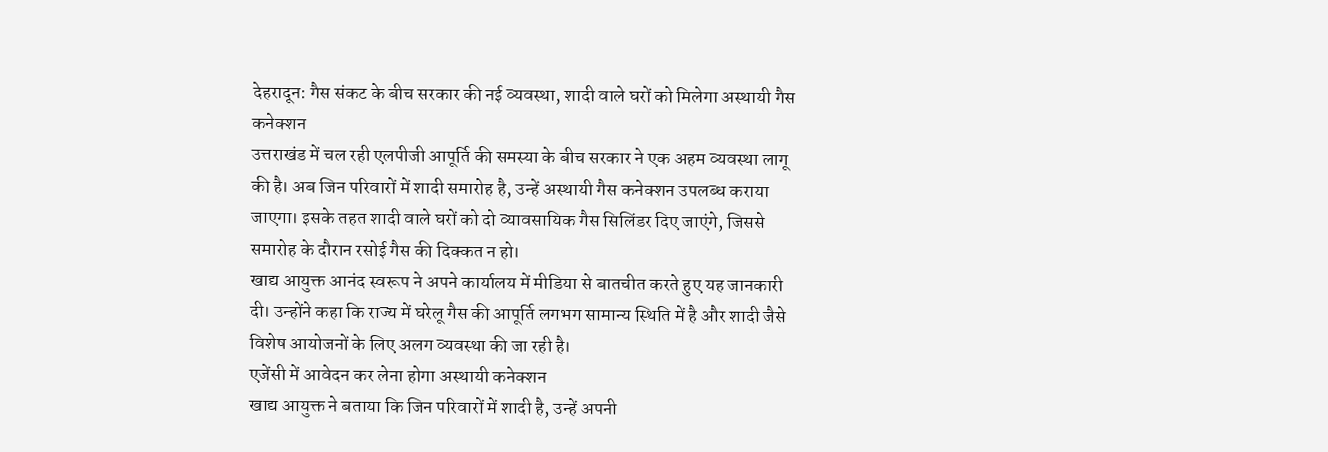देहरादून: गैस संकट के बीच सरकार की नई व्यवस्था, शादी वाले घरों को मिलेगा अस्थायी गैस कनेक्शन
उत्तराखंड में चल रही एलपीजी आपूर्ति की समस्या के बीच सरकार ने एक अहम व्यवस्था लागू की है। अब जिन परिवारों में शादी समारोह है, उन्हें अस्थायी गैस कनेक्शन उपलब्ध कराया जाएगा। इसके तहत शादी वाले घरों को दो व्यावसायिक गैस सिलिंडर दिए जाएंगे, जिससे समारोह के दौरान रसोई गैस की दिक्कत न हो।
खाद्य आयुक्त आनंद स्वरूप ने अपने कार्यालय में मीडिया से बातचीत करते हुए यह जानकारी दी। उन्होंने कहा कि राज्य में घरेलू गैस की आपूर्ति लगभग सामान्य स्थिति में है और शादी जैसे विशेष आयोजनों के लिए अलग व्यवस्था की जा रही है।
एजेंसी में आवेदन कर लेना होगा अस्थायी कनेक्शन
खाद्य आयुक्त ने बताया कि जिन परिवारों में शादी है, उन्हें अपनी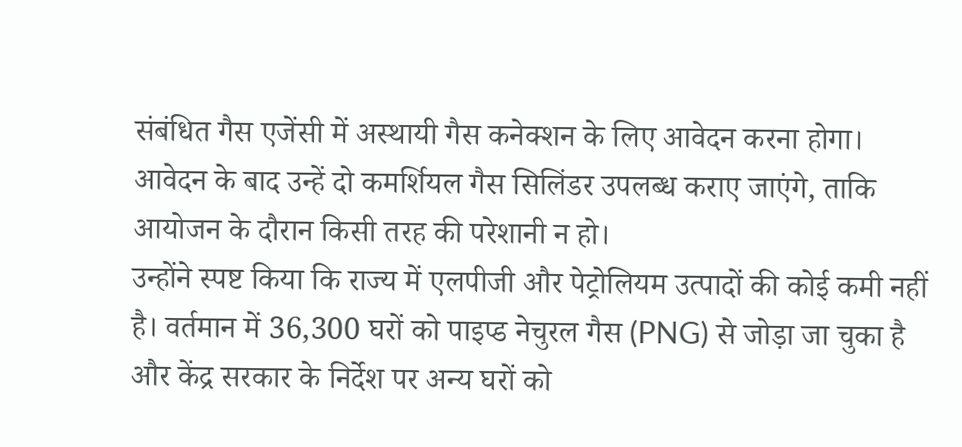संबंधित गैस एजेंसी में अस्थायी गैस कनेक्शन के लिए आवेदन करना होगा। आवेदन के बाद उन्हें दो कमर्शियल गैस सिलिंडर उपलब्ध कराए जाएंगे, ताकि आयोजन के दौरान किसी तरह की परेशानी न हो।
उन्होंने स्पष्ट किया कि राज्य में एलपीजी और पेट्रोलियम उत्पादों की कोई कमी नहीं है। वर्तमान में 36,300 घरों को पाइप्ड नेचुरल गैस (PNG) से जोड़ा जा चुका है और केंद्र सरकार के निर्देश पर अन्य घरों को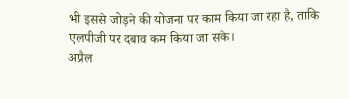भी इससे जोड़ने की योजना पर काम किया जा रहा है, ताकि एलपीजी पर दबाव कम किया जा सके।
अप्रैल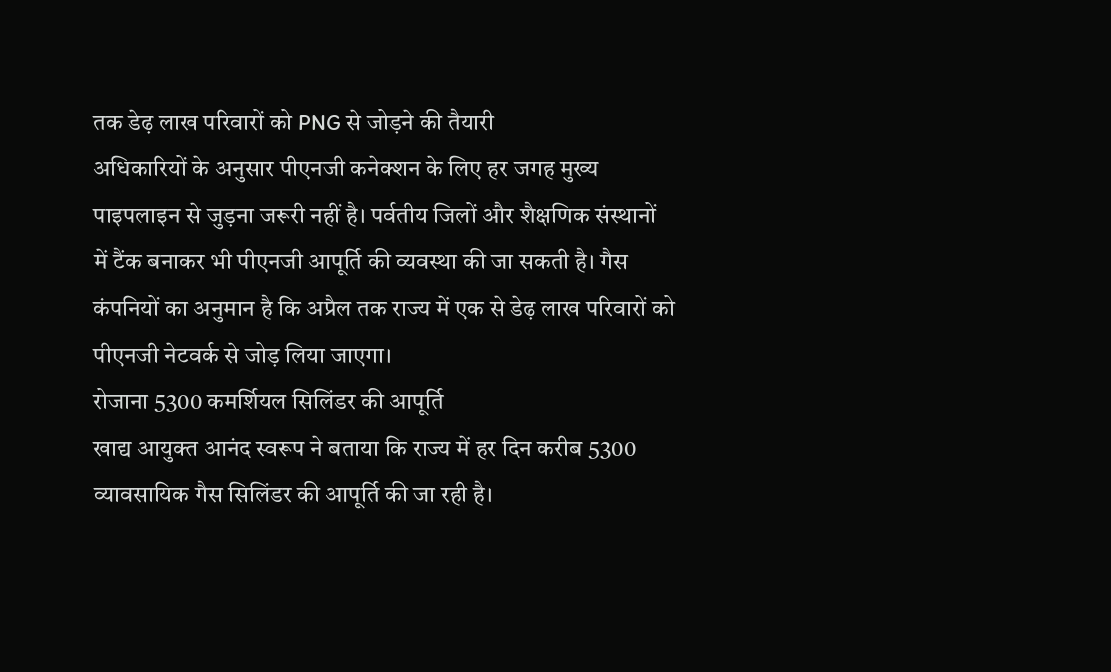तक डेढ़ लाख परिवारों को PNG से जोड़ने की तैयारी
अधिकारियों के अनुसार पीएनजी कनेक्शन के लिए हर जगह मुख्य पाइपलाइन से जुड़ना जरूरी नहीं है। पर्वतीय जिलों और शैक्षणिक संस्थानों में टैंक बनाकर भी पीएनजी आपूर्ति की व्यवस्था की जा सकती है। गैस कंपनियों का अनुमान है कि अप्रैल तक राज्य में एक से डेढ़ लाख परिवारों को पीएनजी नेटवर्क से जोड़ लिया जाएगा।
रोजाना 5300 कमर्शियल सिलिंडर की आपूर्ति
खाद्य आयुक्त आनंद स्वरूप ने बताया कि राज्य में हर दिन करीब 5300 व्यावसायिक गैस सिलिंडर की आपूर्ति की जा रही है।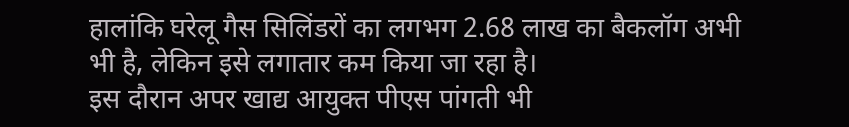हालांकि घरेलू गैस सिलिंडरों का लगभग 2.68 लाख का बैकलॉग अभी भी है, लेकिन इसे लगातार कम किया जा रहा है।
इस दौरान अपर खाद्य आयुक्त पीएस पांगती भी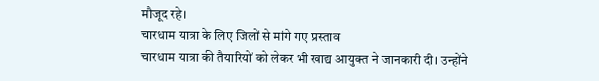मौजूद रहे।
चारधाम यात्रा के लिए जिलों से मांगे गए प्रस्ताव
चारधाम यात्रा की तैयारियों को लेकर भी खाद्य आयुक्त ने जानकारी दी। उन्होंने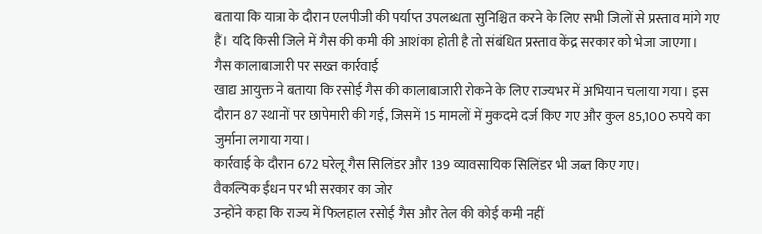बताया कि यात्रा के दौरान एलपीजी की पर्याप्त उपलब्धता सुनिश्चित करने के लिए सभी जिलों से प्रस्ताव मांगे गए हैं। यदि किसी जिले में गैस की कमी की आशंका होती है तो संबंधित प्रस्ताव केंद्र सरकार को भेजा जाएगा।
गैस कालाबाजारी पर सख्त कार्रवाई
खाद्य आयुक्त ने बताया कि रसोई गैस की कालाबाजारी रोकने के लिए राज्यभर में अभियान चलाया गया। इस दौरान 87 स्थानों पर छापेमारी की गई, जिसमें 15 मामलों में मुकदमे दर्ज किए गए और कुल 85,100 रुपये का जुर्माना लगाया गया।
कार्रवाई के दौरान 672 घरेलू गैस सिलिंडर और 139 व्यावसायिक सिलिंडर भी जब्त किए गए।
वैकल्पिक ईंधन पर भी सरकार का जोर
उन्होंने कहा कि राज्य में फिलहाल रसोई गैस और तेल की कोई कमी नहीं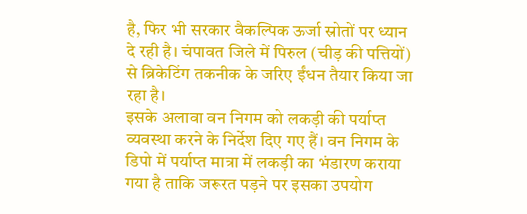है, फिर भी सरकार वैकल्पिक ऊर्जा स्रोतों पर ध्यान दे रही है। चंपावत जिले में पिरुल (चीड़ की पत्तियों) से ब्रिकेटिंग तकनीक के जरिए ईंधन तैयार किया जा रहा है।
इसके अलावा वन निगम को लकड़ी की पर्याप्त व्यवस्था करने के निर्देश दिए गए हैं। वन निगम के डिपो में पर्याप्त मात्रा में लकड़ी का भंडारण कराया गया है ताकि जरूरत पड़ने पर इसका उपयोग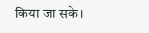किया जा सके।